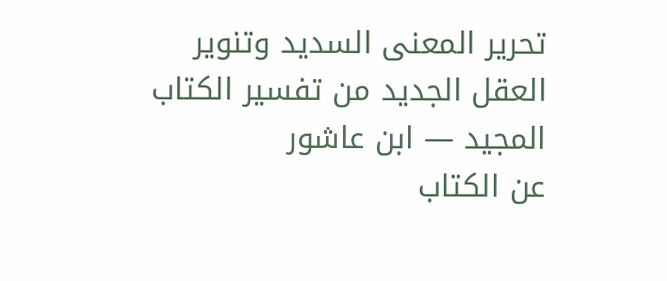تحرير المعنى السديد وتنوير العقل الجديد من تفسير الكتاب المجيد — ابن عاشور
عن الكتاب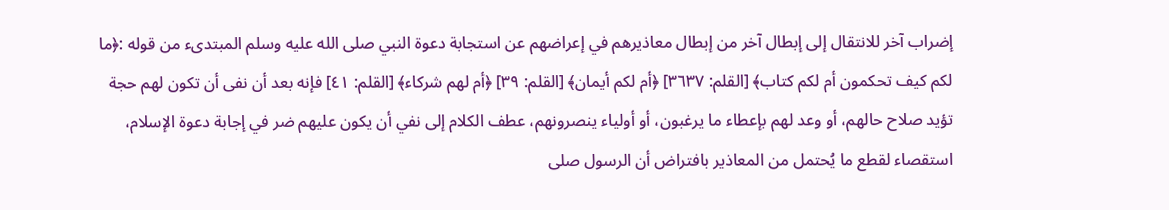إضراب آخر للانتقال إلى إبطال آخر من إبطال معاذيرهم في إعراضهم عن استجابة دعوة النبي صلى الله عليه وسلم المبتدىء من قوله :﴿ما لكم كيف تحكمون أم لكم كتاب﴾ [القلم: ٣٦٣٧] ﴿أم لكم أيمان﴾ [القلم: ٣٩] ﴿أم لهم شركاء﴾ [القلم: ٤١] فإنه بعد أن نفى أن تكون لهم حجة تؤيد صلاح حالهم، أو وعد لهم بإعطاء ما يرغبون، أو أولياء ينصرونهم، عطف الكلام إلى نفي أن يكون عليهم ضر في إجابة دعوة الإسلام، استقصاء لقطع ما يُحتمل من المعاذير بافتراض أن الرسول صلى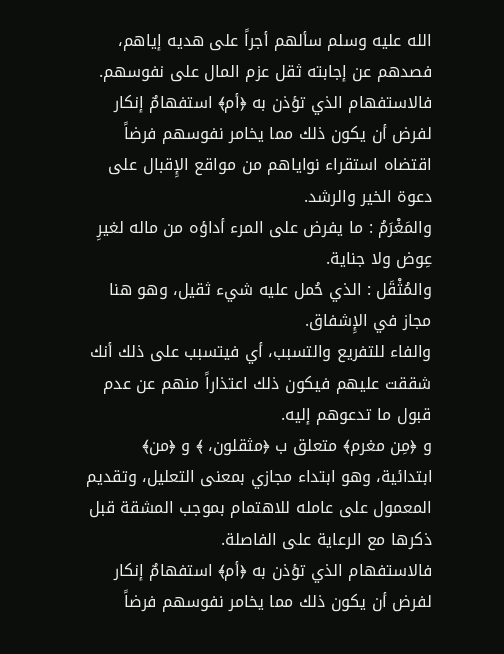الله عليه وسلم سألهم أجراً على هديه إياهم، فصدهم عن إجابته ثقل عزم المال على نفوسهم.
فالاستفهام الذي تؤذن به ﴿أم﴾ استفهامٌ إنكار لفرض أن يكون ذلك مما يخامر نفوسهم فرضاً اقتضاه استقراء نواياهم من مواقع الإِقبال على دعوة الخير والرشد.
والمَغْرَمُ : ما يفرض على المرء أداؤه من ماله لغيرِ عِوض ولا جناية.
والمُثْقَل : الذي حُمل عليه شيء ثقيل، وهو هنا مجاز في الإِشفاق.
والفاء للتفريع والتسبب، أي فيتسبب على ذلك أنك شققت عليهم فيكون ذلك اعتذاراً منهم عن عدم قبول ما تدعوهم إليه.
و ﴿مِن مغرم﴾ متعلق ب ﴿مثقلون، ﴾ و ﴿من﴾ ابتدائية، وهو ابتداء مجازي بمعنى التعليل، وتقديم المعمول على عامله للاهتمام بموجب المشقة قبل ذكرها مع الرعاية على الفاصلة.
فالاستفهام الذي تؤذن به ﴿أم﴾ استفهامٌ إنكار لفرض أن يكون ذلك مما يخامر نفوسهم فرضاً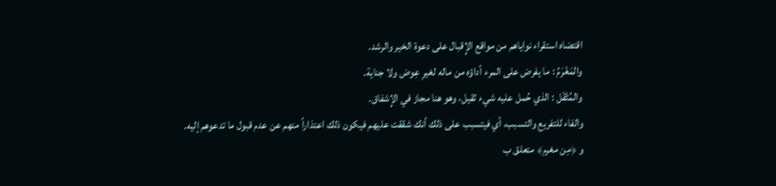اقتضاه استقراء نواياهم من مواقع الإِقبال على دعوة الخير والرشد.
والمَغْرَمُ : ما يفرض على المرء أداؤه من ماله لغيرِ عِوض ولا جناية.
والمُثْقَل : الذي حُمل عليه شيء ثقيل، وهو هنا مجاز في الإِشفاق.
والفاء للتفريع والتسبب، أي فيتسبب على ذلك أنك شققت عليهم فيكون ذلك اعتذاراً منهم عن عدم قبول ما تدعوهم إليه.
و ﴿مِن مغرم﴾ متعلق ب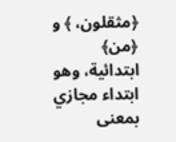﴿مثقلون، ﴾ و ﴿من﴾ ابتدائية، وهو ابتداء مجازي بمعنى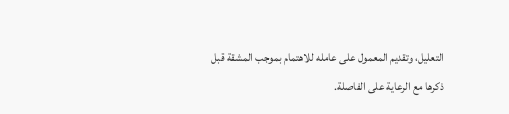التعليل، وتقديم المعمول على عامله للاهتمام بموجب المشقة قبل ذكرها مع الرعاية على الفاصلة.